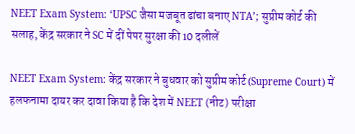NEET Exam System: ‘UPSC जैसा मजबूत ढांचा बनाए NTA’; सुप्रीम कोर्ट की सलाह, केंद्र सरकार ने SC में दीं पेपर सुरक्षा की 10 दलीलें

NEET Exam System: केंद्र सरकार ने बुधवार को सुप्रीम कोर्ट (Supreme Court) में हलफनामा दायर कर दावा किया है कि देश में NEET (नीट) परीक्षा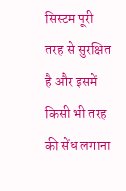सिस्टम पूरी तरह से सुरक्षित है और इसमें किसी भी तरह की सेंध लगाना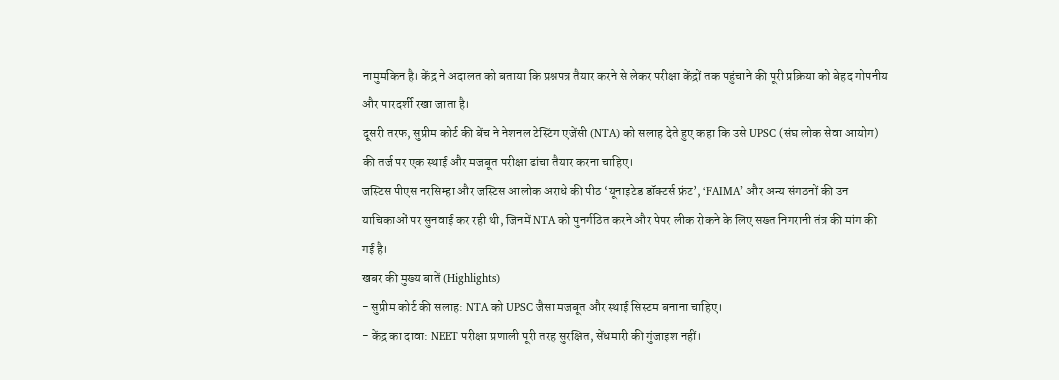नामुमकिन है। केंद्र ने अदालत को बताया कि प्रश्नपत्र तैयार करने से लेकर परीक्षा केंद्रों तक पहुंचाने की पूरी प्रक्रिया को बेहद गोपनीय और पारदर्शी रखा जाता है।
दूसरी तरफ, सुप्रीम कोर्ट की बेंच ने नेशनल टेस्टिंग एजेंसी (NTA) को सलाह देते हुए कहा कि उसे UPSC (संघ लोक सेवा आयोग) की तर्ज पर एक स्थाई और मजबूत परीक्षा ढांचा तैयार करना चाहिए।
जस्टिस पीएस नरसिम्हा और जस्टिस आलोक अराधे की पीठ ‘यूनाइटेड डॉक्टर्स फ्रंट’, ‘FAIMA’ और अन्य संगठनों की उन याचिकाओं पर सुनवाई कर रही थी, जिनमें NTA को पुनर्गठित करने और पेपर लीक रोकने के लिए सख्त निगरानी तंत्र की मांग की गई है।
खबर की मुख्य बातें (Highlights)
- सुप्रीम कोर्ट की सलाह: NTA को UPSC जैसा मजबूत और स्थाई सिस्टम बनाना चाहिए।
- केंद्र का दावा: NEET परीक्षा प्रणाली पूरी तरह सुरक्षित, सेंधमारी की गुंजाइश नहीं।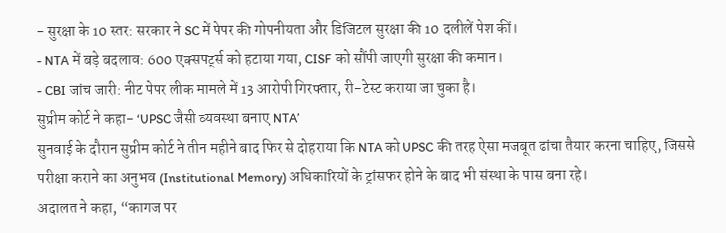- सुरक्षा के 10 स्तर: सरकार ने SC में पेपर की गोपनीयता और डिजिटल सुरक्षा की 10 दलीलें पेश कीं।
- NTA में बड़े बदलाव: 600 एक्सपर्ट्स को हटाया गया, CISF को सौंपी जाएगी सुरक्षा की कमान।
- CBI जांच जारी: नीट पेपर लीक मामले में 13 आरोपी गिरफ्तार, री-टेस्ट कराया जा चुका है।
सुप्रीम कोर्ट ने कहा- ‘UPSC जैसी व्यवस्था बनाए NTA’
सुनवाई के दौरान सुप्रीम कोर्ट ने तीन महीने बाद फिर से दोहराया कि NTA को UPSC की तरह ऐसा मजबूत ढांचा तैयार करना चाहिए, जिससे परीक्षा कराने का अनुभव (Institutional Memory) अधिकारियों के ट्रांसफर होने के बाद भी संस्था के पास बना रहे।
अदालत ने कहा, “कागज पर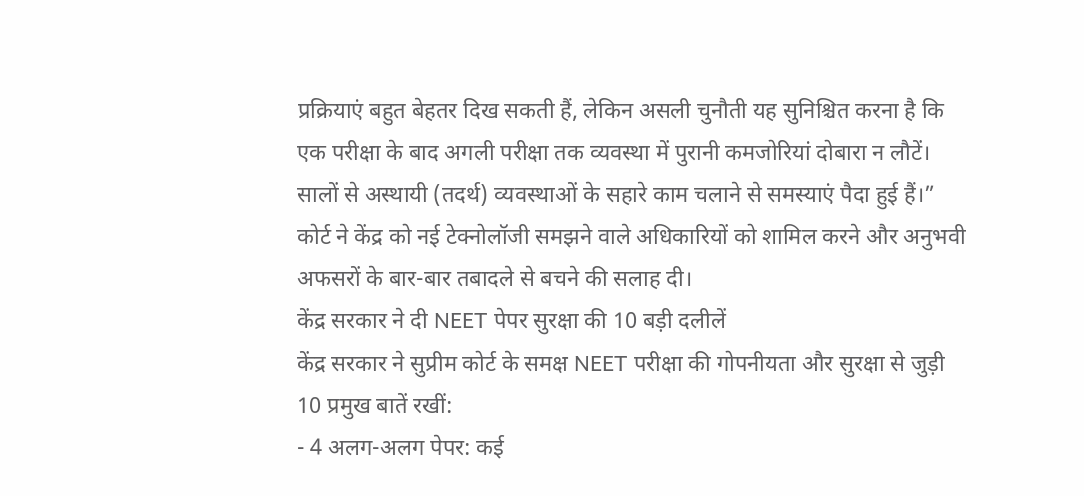प्रक्रियाएं बहुत बेहतर दिख सकती हैं, लेकिन असली चुनौती यह सुनिश्चित करना है कि एक परीक्षा के बाद अगली परीक्षा तक व्यवस्था में पुरानी कमजोरियां दोबारा न लौटें। सालों से अस्थायी (तदर्थ) व्यवस्थाओं के सहारे काम चलाने से समस्याएं पैदा हुई हैं।” कोर्ट ने केंद्र को नई टेक्नोलॉजी समझने वाले अधिकारियों को शामिल करने और अनुभवी अफसरों के बार-बार तबादले से बचने की सलाह दी।
केंद्र सरकार ने दी NEET पेपर सुरक्षा की 10 बड़ी दलीलें
केंद्र सरकार ने सुप्रीम कोर्ट के समक्ष NEET परीक्षा की गोपनीयता और सुरक्षा से जुड़ी 10 प्रमुख बातें रखीं:
- 4 अलग-अलग पेपर: कई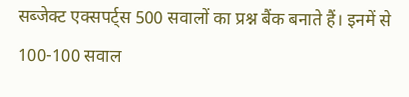सब्जेक्ट एक्सपर्ट्स 500 सवालों का प्रश्न बैंक बनाते हैं। इनमें से 100-100 सवाल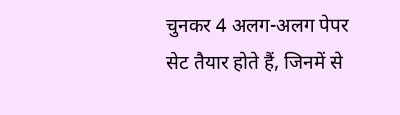चुनकर 4 अलग-अलग पेपर सेट तैयार होते हैं, जिनमें से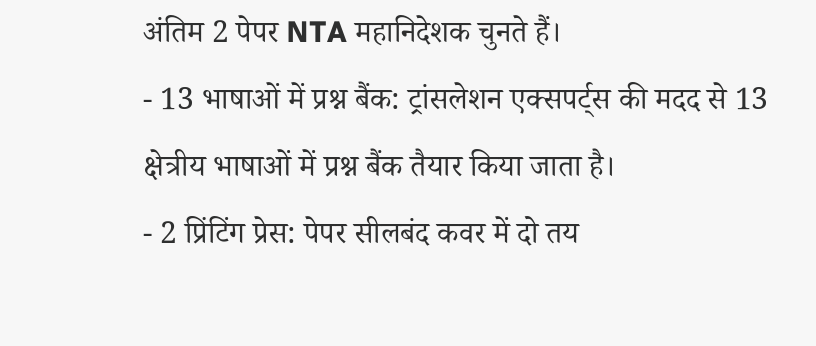अंतिम 2 पेपर NTA महानिदेशक चुनते हैं।
- 13 भाषाओं में प्रश्न बैंक: ट्रांसलेशन एक्सपर्ट्स की मदद से 13 क्षेत्रीय भाषाओं में प्रश्न बैंक तैयार किया जाता है।
- 2 प्रिंटिंग प्रेस: पेपर सीलबंद कवर में दो तय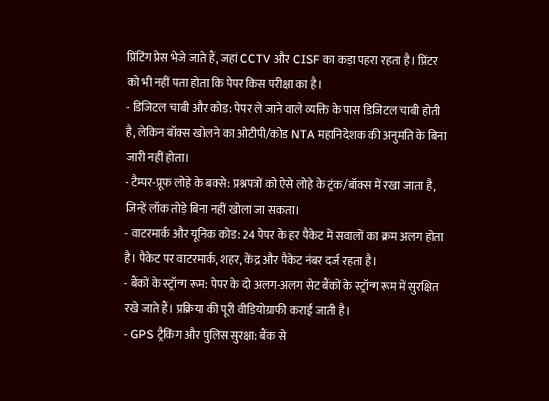प्रिंटिंग प्रेस भेजे जाते हैं, जहां CCTV और CISF का कड़ा पहरा रहता है। प्रिंटर को भी नहीं पता होता कि पेपर किस परीक्षा का है।
- डिजिटल चाबी और कोड: पेपर ले जाने वाले व्यक्ति के पास डिजिटल चाबी होती है, लेकिन बॉक्स खोलने का ओटीपी/कोड NTA महानिदेशक की अनुमति के बिना जारी नहीं होता।
- टैम्पर-प्रूफ लोहे के बक्से: प्रश्नपत्रों को ऐसे लोहे के ट्रंक/बॉक्स में रखा जाता है, जिन्हें लॉक तोड़े बिना नहीं खोला जा सकता।
- वाटरमार्क और यूनिक कोड: 24 पेपर के हर पैकेट में सवालों का क्रम अलग होता है। पैकेट पर वाटरमार्क, शहर, केंद्र और पैकेट नंबर दर्ज रहता है।
- बैंकों के स्ट्रॉन्ग रूम: पेपर के दो अलग-अलग सेट बैंकों के स्ट्रॉन्ग रूम में सुरक्षित रखे जाते हैं। प्रक्रिया की पूरी वीडियोग्राफी कराई जाती है।
- GPS ट्रैकिंग और पुलिस सुरक्षा: बैंक से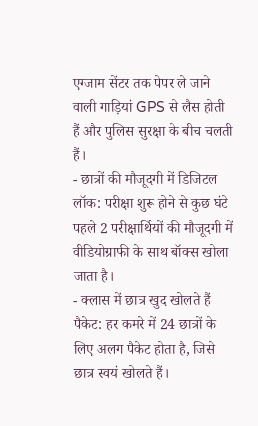एग्जाम सेंटर तक पेपर ले जाने वाली गाड़ियां GPS से लैस होती हैं और पुलिस सुरक्षा के बीच चलती हैं।
- छात्रों की मौजूदगी में डिजिटल लॉक: परीक्षा शुरू होने से कुछ घंटे पहले 2 परीक्षार्थियों की मौजूदगी में वीडियोग्राफी के साथ बॉक्स खोला जाता है।
- क्लास में छात्र खुद खोलते हैं पैकेट: हर कमरे में 24 छात्रों के लिए अलग पैकेट होता है, जिसे छात्र स्वयं खोलते हैं।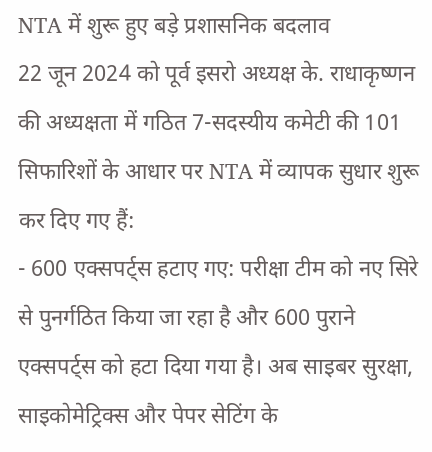NTA में शुरू हुए बड़े प्रशासनिक बदलाव
22 जून 2024 को पूर्व इसरो अध्यक्ष के. राधाकृष्णन की अध्यक्षता में गठित 7-सदस्यीय कमेटी की 101 सिफारिशों के आधार पर NTA में व्यापक सुधार शुरू कर दिए गए हैं:
- 600 एक्सपर्ट्स हटाए गए: परीक्षा टीम को नए सिरे से पुनर्गठित किया जा रहा है और 600 पुराने एक्सपर्ट्स को हटा दिया गया है। अब साइबर सुरक्षा, साइकोमेट्रिक्स और पेपर सेटिंग के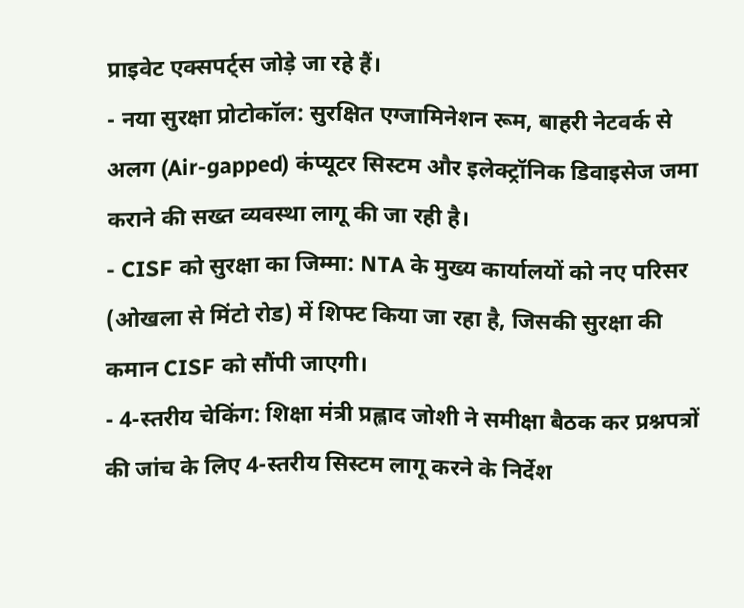प्राइवेट एक्सपर्ट्स जोड़े जा रहे हैं।
- नया सुरक्षा प्रोटोकॉल: सुरक्षित एग्जामिनेशन रूम, बाहरी नेटवर्क से अलग (Air-gapped) कंप्यूटर सिस्टम और इलेक्ट्रॉनिक डिवाइसेज जमा कराने की सख्त व्यवस्था लागू की जा रही है।
- CISF को सुरक्षा का जिम्मा: NTA के मुख्य कार्यालयों को नए परिसर (ओखला से मिंटो रोड) में शिफ्ट किया जा रहा है, जिसकी सुरक्षा की कमान CISF को सौंपी जाएगी।
- 4-स्तरीय चेकिंग: शिक्षा मंत्री प्रह्लाद जोशी ने समीक्षा बैठक कर प्रश्नपत्रों की जांच के लिए 4-स्तरीय सिस्टम लागू करने के निर्देश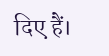दिए हैं।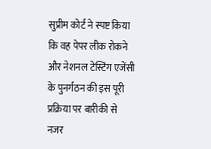सुप्रीम कोर्ट ने स्पष्ट किया कि वह पेपर लीक रोकने और नेशनल टेस्टिंग एजेंसी के पुनर्गठन की इस पूरी प्रक्रिया पर बारीकी से नजर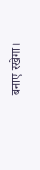बनाए रखेगा।